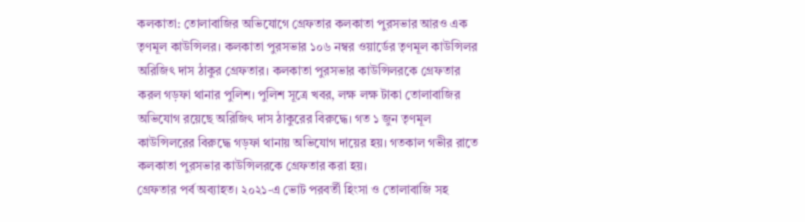কলকাতা: তোলাবাজির অভিযোগে গ্রেফতার কলকাতা পুরসভার আরও এক তৃণমূল কাউন্সিলর। কলকাতা পুরসভার ১০৬ নম্বর ওয়ার্ডের তৃণমূল কাউন্সিলর অরিজিৎ দাস ঠাকুর গ্রেফতার। কলকাতা পুরসভার কাউন্সিলরকে গ্রেফতার করল গড়ফা থানার পুলিশ। পুলিশ সূত্রে খবর, লক্ষ লক্ষ টাকা তোলাবাজির অভিযোগ রয়েছে অরিজিৎ দাস ঠাকুরের বিরুদ্ধে। গত ১ জুন তৃণমূল কাউন্সিলরের বিরুদ্ধে গড়ফা থানায় অভিযোগ দায়ের হয়। গতকাল গভীর রাতে কলকাতা পুরসভার কাউন্সিলরকে গ্রেফতার করা হয়।
গ্রেফতার পর্ব অব্যাহত। ২০২১-এ ভোট পরবর্তী হিংসা ও তোলাবাজি সহ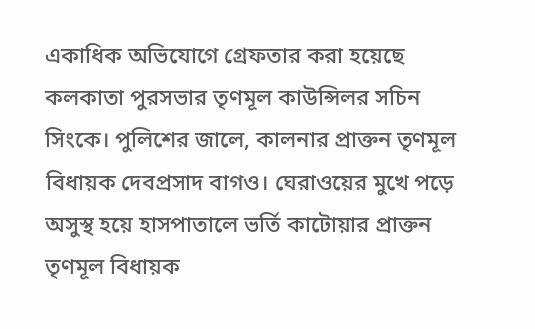একাধিক অভিযোগে গ্রেফতার করা হয়েছে কলকাতা পুরসভার তৃণমূল কাউন্সিলর সচিন সিংকে। পুলিশের জালে, কালনার প্রাক্তন তৃণমূল বিধায়ক দেবপ্রসাদ বাগও। ঘেরাওয়ের মুখে পড়ে অসুস্থ হয়ে হাসপাতালে ভর্তি কাটোয়ার প্রাক্তন তৃণমূল বিধায়ক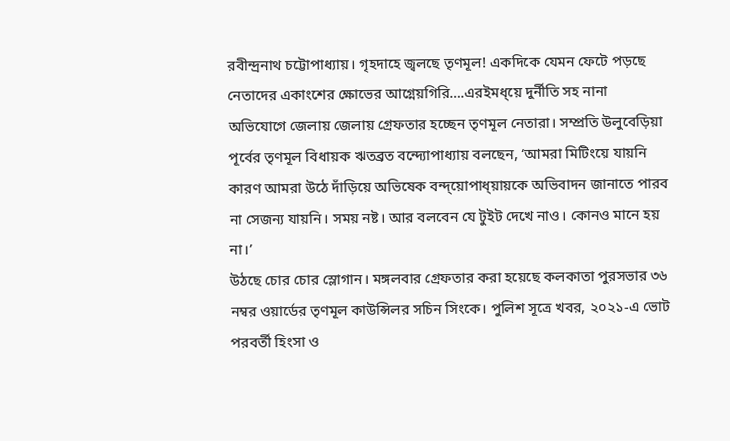রবীন্দ্রনাথ চট্টোপাধ্যায়। গৃহদাহে জ্বলছে তৃণমূল! একদিকে যেমন ফেটে পড়ছে নেতাদের একাংশের ক্ষোভের আগ্নেয়গিরি….এরইমধ্য়ে দুর্নীতি সহ নানা অভিযোগে জেলায় জেলায় গ্রেফতার হচ্ছেন তৃণমূল নেতারা। সম্প্রতি উলুবেড়িয়া পূর্বের তৃণমূল বিধায়ক ঋতব্রত বন্দ্যোপাধ্যায় বলছেন, ‘আমরা মিটিংয়ে যায়নি কারণ আমরা উঠে দাঁড়িয়ে অভিষেক বন্দ্য়োপাধ্য়ায়কে অভিবাদন জানাতে পারব না সেজন্য যায়নি। সময় নষ্ট। আর বলবেন যে টুইট দেখে নাও। কোনও মানে হয় না।’
উঠছে চোর চোর স্লোগান। মঙ্গলবার গ্রেফতার করা হয়েছে কলকাতা পুরসভার ৩৬ নম্বর ওয়ার্ডের তৃণমূল কাউন্সিলর সচিন সিংকে। পুলিশ সূত্রে খবর, ২০২১-এ ভোট পরবর্তী হিংসা ও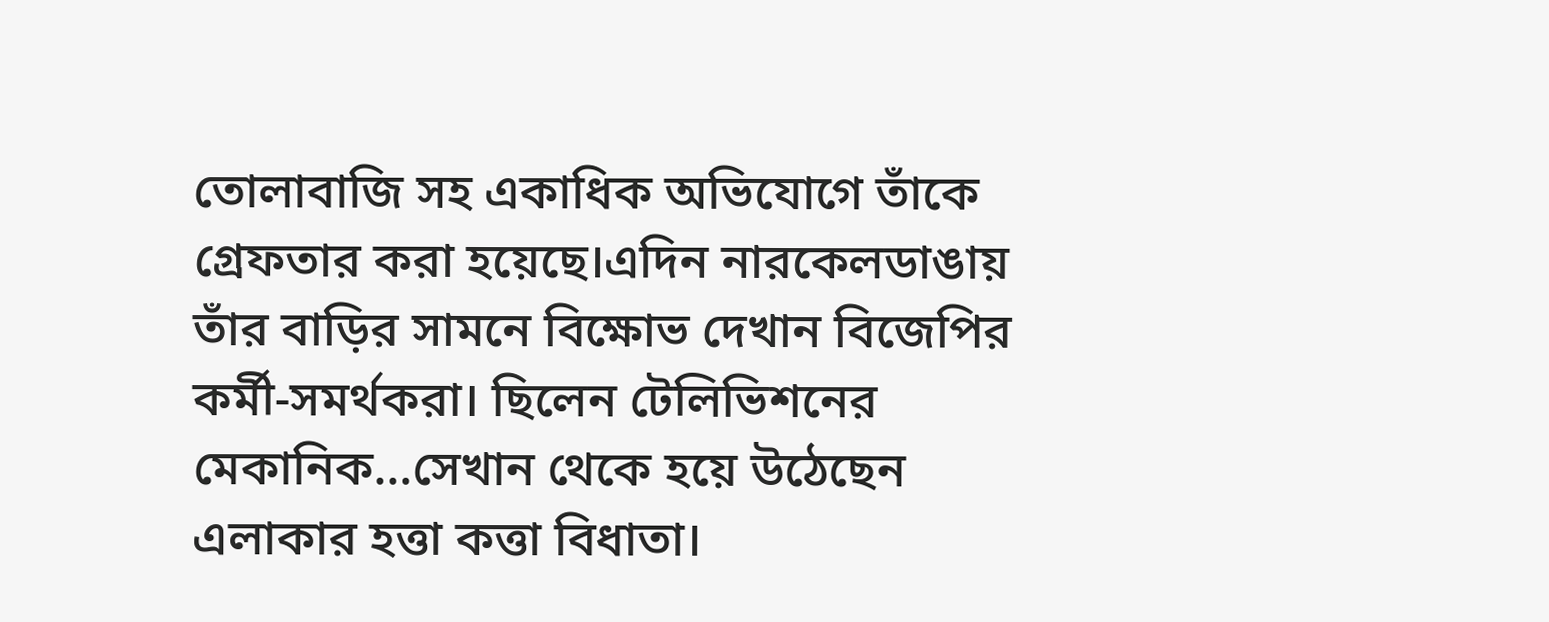তোলাবাজি সহ একাধিক অভিযোগে তাঁকে গ্রেফতার করা হয়েছে।এদিন নারকেলডাঙায় তাঁর বাড়ির সামনে বিক্ষোভ দেখান বিজেপির কর্মী-সমর্থকরা। ছিলেন টেলিভিশনের মেকানিক…সেখান থেকে হয়ে উঠেছেন এলাকার হত্তা কত্তা বিধাতা।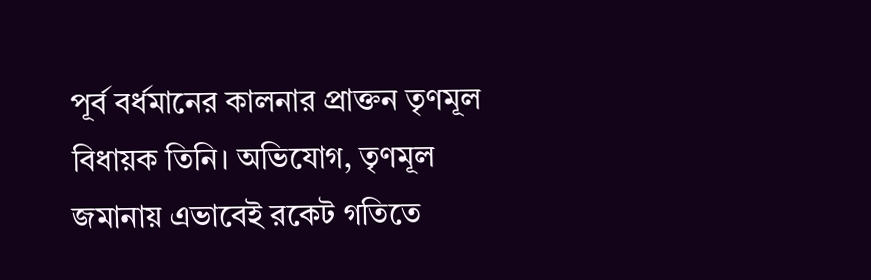পূর্ব বর্ধমানের কালনার প্রাক্তন তৃণমূল বিধায়ক তিনি। অভিযোগ, তৃণমূল জমানায় এভাবেই রকেট গতিতে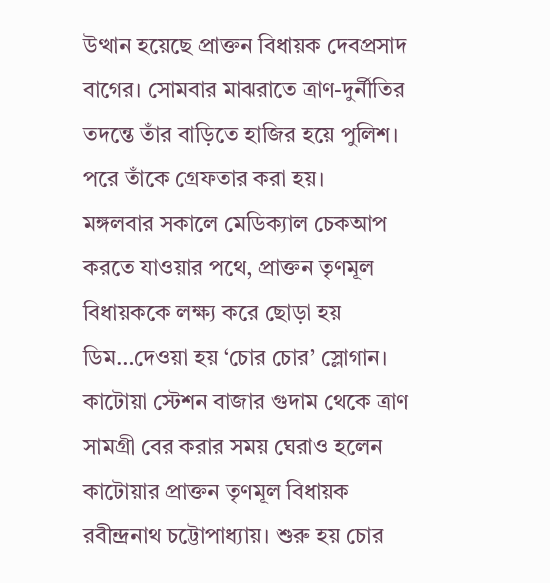উত্থান হয়েছে প্রাক্তন বিধায়ক দেবপ্রসাদ বাগের। সোমবার মাঝরাতে ত্রাণ-দুর্নীতির তদন্তে তাঁর বাড়িতে হাজির হয়ে পুলিশ। পরে তাঁকে গ্রেফতার করা হয়।
মঙ্গলবার সকালে মেডিক্যাল চেকআপ করতে যাওয়ার পথে, প্রাক্তন তৃণমূল বিধায়ককে লক্ষ্য করে ছোড়া হয় ডিম…দেওয়া হয় ‘চোর চোর’ স্লোগান। কাটোয়া স্টেশন বাজার গুদাম থেকে ত্রাণ সামগ্রী বের করার সময় ঘেরাও হলেন কাটোয়ার প্রাক্তন তৃণমূল বিধায়ক রবীন্দ্রনাথ চট্টোপাধ্যায়। শুরু হয় চোর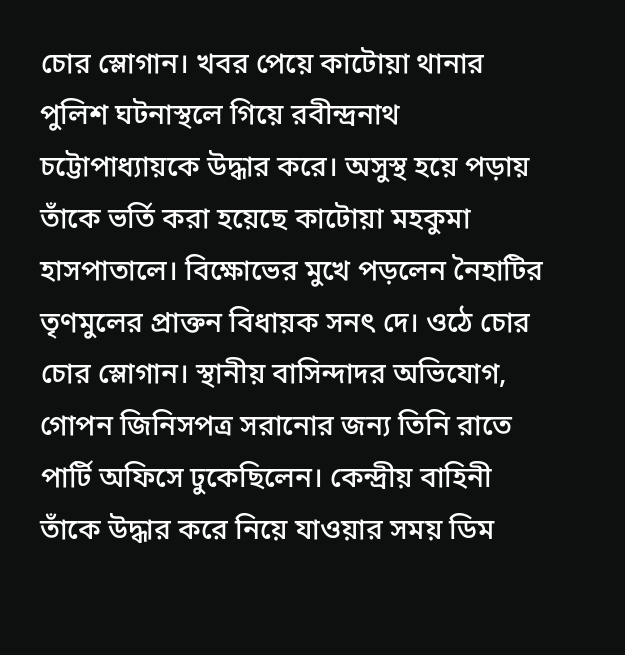চোর স্লোগান। খবর পেয়ে কাটোয়া থানার পুলিশ ঘটনাস্থলে গিয়ে রবীন্দ্রনাথ চট্টোপাধ্যায়কে উদ্ধার করে। অসুস্থ হয়ে পড়ায় তাঁকে ভর্তি করা হয়েছে কাটোয়া মহকুমা হাসপাতালে। বিক্ষোভের মুখে পড়লেন নৈহাটির তৃণমুলের প্রাক্তন বিধায়ক সনৎ দে। ওঠে চোর চোর স্লোগান। স্থানীয় বাসিন্দাদর অভিযোগ, গোপন জিনিসপত্র সরানোর জন্য তিনি রাতে পার্টি অফিসে ঢুকেছিলেন। কেন্দ্রীয় বাহিনী তাঁকে উদ্ধার করে নিয়ে যাওয়ার সময় ডিম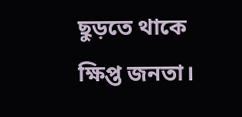ছুড়তে থাকে ক্ষিপ্ত জনতা।